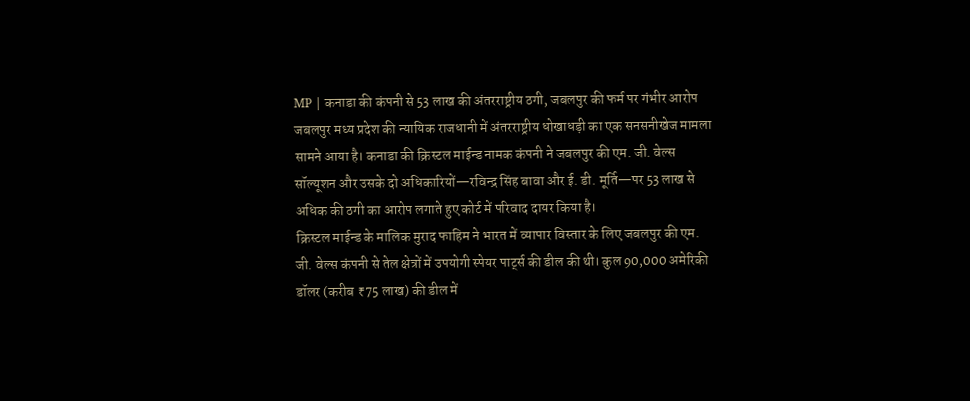MP | कनाडा की कंपनी से 53 लाख की अंतरराष्ट्रीय ठगी, जबलपुर की फर्म पर गंभीर आरोप
जबलपुर मध्य प्रदेश की न्यायिक राजधानी में अंतरराष्ट्रीय धोखाधड़ी का एक सनसनीखेज मामला सामने आया है। कनाडा की क्रिस्टल माईन्ड नामक कंपनी ने जबलपुर की एम. जी. वेल्स सॉल्यूशन और उसके दो अधिकारियों—रविन्द्र सिंह बावा और ई. डी. मूर्ति—पर 53 लाख से अधिक की ठगी का आरोप लगाते हुए कोर्ट में परिवाद दायर किया है।
क्रिस्टल माईन्ड के मालिक मुराद फाहिम ने भारत में व्यापार विस्तार के लिए जबलपुर की एम. जी. वेल्स कंपनी से तेल क्षेत्रों में उपयोगी स्पेयर पार्ट्स की डील की थी। कुल 90,000 अमेरिकी डॉलर (करीब ₹75 लाख) की डील में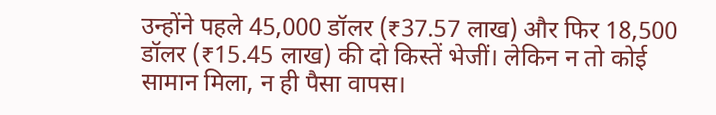उन्होंने पहले 45,000 डॉलर (₹37.57 लाख) और फिर 18,500 डॉलर (₹15.45 लाख) की दो किस्तें भेजीं। लेकिन न तो कोई सामान मिला, न ही पैसा वापस।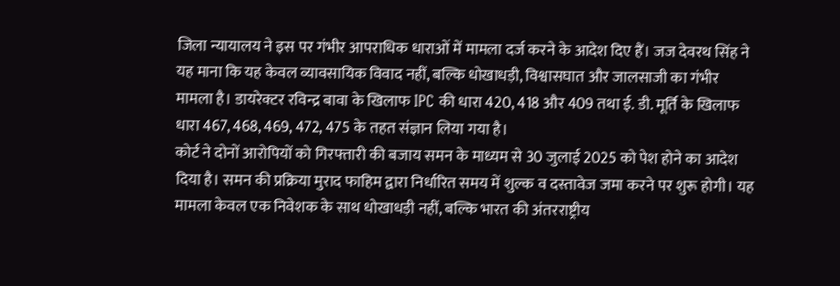जिला न्यायालय ने इस पर गंभीर आपराधिक धाराओं में मामला दर्ज करने के आदेश दिए हैं। जज देवरथ सिंह ने यह माना कि यह केवल व्यावसायिक विवाद नहीं, बल्कि धोखाधड़ी, विश्वासघात और जालसाजी का गंभीर मामला है। डायरेक्टर रविन्द्र बावा के खिलाफ IPC की धारा 420, 418 और 409 तथा ई. डी. मूर्ति के खिलाफ धारा 467, 468, 469, 472, 475 के तहत संज्ञान लिया गया है।
कोर्ट ने दोनों आरोपियों को गिरफ्तारी की बजाय समन के माध्यम से 30 जुलाई 2025 को पेश होने का आदेश दिया है। समन की प्रक्रिया मुराद फाहिम द्वारा निर्धारित समय में शुल्क व दस्तावेज जमा करने पर शुरू होगी। यह मामला केवल एक निवेशक के साथ धोखाधड़ी नहीं, बल्कि भारत की अंतरराष्ट्रीय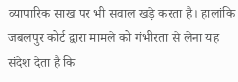व्यापारिक साख पर भी सवाल खड़े करता है। हालांकि जबलपुर कोर्ट द्वारा मामले को गंभीरता से लेना यह संदेश देता है कि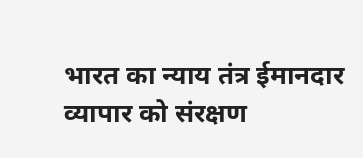भारत का न्याय तंत्र ईमानदार व्यापार को संरक्षण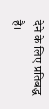देने के लिए प्रतिबद्ध है।